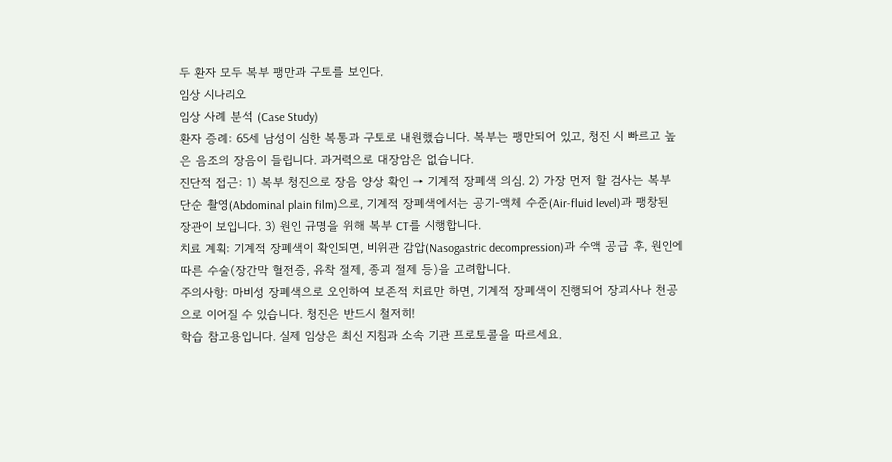두 환자 모두 복부 팽만과 구토를 보인다.
임상 시나리오
임상 사례 분석 (Case Study)
환자 증례: 65세 남성이 심한 복통과 구토로 내원했습니다. 복부는 팽만되어 있고, 청진 시 빠르고 높은 음조의 장음이 들립니다. 과거력으로 대장암은 없습니다.
진단적 접근: 1) 복부 청진으로 장음 양상 확인 → 기계적 장폐색 의심. 2) 가장 먼저 할 검사는 복부 단순 촬영(Abdominal plain film)으로, 기계적 장폐색에서는 공기-액체 수준(Air-fluid level)과 팽창된 장관이 보입니다. 3) 원인 규명을 위해 복부 CT를 시행합니다.
치료 계획: 기계적 장폐색이 확인되면, 비위관 감압(Nasogastric decompression)과 수액 공급 후, 원인에 따른 수술(장간막 혈전증, 유착 절제, 종괴 절제 등)을 고려합니다.
주의사항: 마비성 장폐색으로 오인하여 보존적 치료만 하면, 기계적 장폐색이 진행되어 장괴사나 천공으로 이어질 수 있습니다. 청진은 반드시 철저히!
학습 참고용입니다. 실제 임상은 최신 지침과 소속 기관 프로토콜을 따르세요.